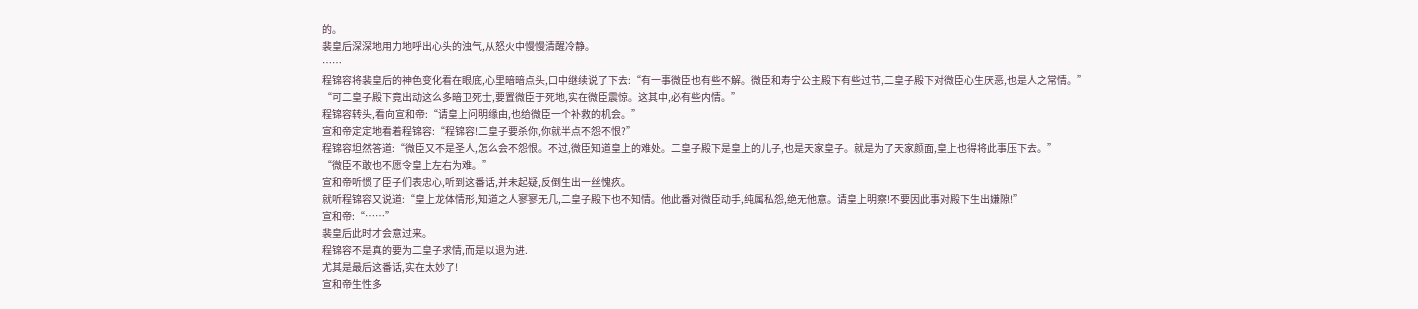的。
裴皇后深深地用力地呼出心头的浊气,从怒火中慢慢清醒冷静。
……
程锦容将裴皇后的神色变化看在眼底,心里暗暗点头,口中继续说了下去:“有一事微臣也有些不解。微臣和寿宁公主殿下有些过节,二皇子殿下对微臣心生厌恶,也是人之常情。”
“可二皇子殿下竟出动这么多暗卫死士,要置微臣于死地,实在微臣震惊。这其中,必有些内情。”
程锦容转头,看向宣和帝:“请皇上问明缘由,也给微臣一个补救的机会。”
宣和帝定定地看着程锦容:“程锦容!二皇子要杀你,你就半点不怨不恨?”
程锦容坦然答道:“微臣又不是圣人,怎么会不怨恨。不过,微臣知道皇上的难处。二皇子殿下是皇上的儿子,也是天家皇子。就是为了天家颜面,皇上也得将此事压下去。”
“微臣不敢也不愿令皇上左右为难。”
宣和帝听惯了臣子们表忠心,听到这番话,并未起疑,反倒生出一丝愧疚。
就听程锦容又说道:“皇上龙体情形,知道之人寥寥无几,二皇子殿下也不知情。他此番对微臣动手,纯属私怨,绝无他意。请皇上明察!不要因此事对殿下生出嫌隙!”
宣和帝:“……”
裴皇后此时才会意过来。
程锦容不是真的要为二皇子求情,而是以退为进.
尤其是最后这番话,实在太妙了!
宣和帝生性多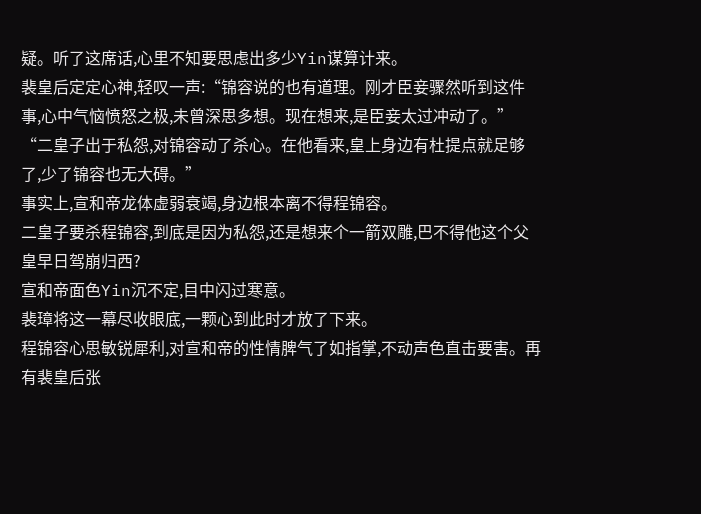疑。听了这席话,心里不知要思虑出多少Yin谋算计来。
裴皇后定定心神,轻叹一声:“锦容说的也有道理。刚才臣妾骤然听到这件事,心中气恼愤怒之极,未曾深思多想。现在想来,是臣妾太过冲动了。”
“二皇子出于私怨,对锦容动了杀心。在他看来,皇上身边有杜提点就足够了,少了锦容也无大碍。”
事实上,宣和帝龙体虚弱衰竭,身边根本离不得程锦容。
二皇子要杀程锦容,到底是因为私怨,还是想来个一箭双雕,巴不得他这个父皇早日驾崩归西?
宣和帝面色Yin沉不定,目中闪过寒意。
裴璋将这一幕尽收眼底,一颗心到此时才放了下来。
程锦容心思敏锐犀利,对宣和帝的性情脾气了如指掌,不动声色直击要害。再有裴皇后张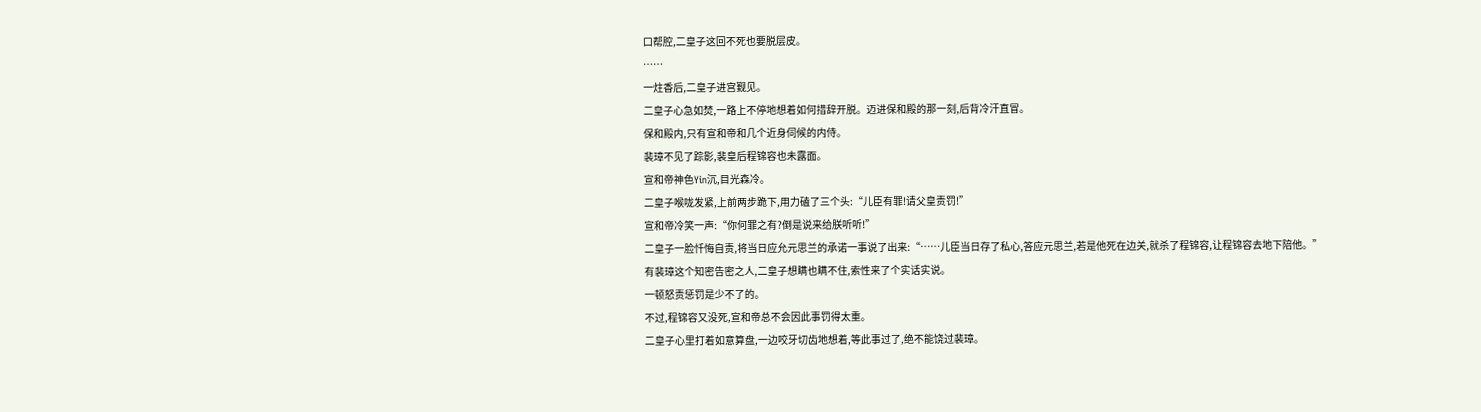口帮腔,二皇子这回不死也要脱层皮。
……
一炷香后,二皇子进宫觐见。
二皇子心急如焚,一路上不停地想着如何措辞开脱。迈进保和殿的那一刻,后背冷汗直冒。
保和殿内,只有宣和帝和几个近身伺候的内侍。
裴璋不见了踪影,裴皇后程锦容也未露面。
宣和帝神色Yin沉,目光森冷。
二皇子喉咙发紧,上前两步跪下,用力磕了三个头:“儿臣有罪!请父皇责罚!”
宣和帝冷笑一声:“你何罪之有?倒是说来给朕听听!”
二皇子一脸忏悔自责,将当日应允元思兰的承诺一事说了出来:“……儿臣当日存了私心,答应元思兰,若是他死在边关,就杀了程锦容,让程锦容去地下陪他。”
有裴璋这个知密告密之人,二皇子想瞒也瞒不住,索性来了个实话实说。
一顿怒责惩罚是少不了的。
不过,程锦容又没死,宣和帝总不会因此事罚得太重。
二皇子心里打着如意算盘,一边咬牙切齿地想着,等此事过了,绝不能饶过裴璋。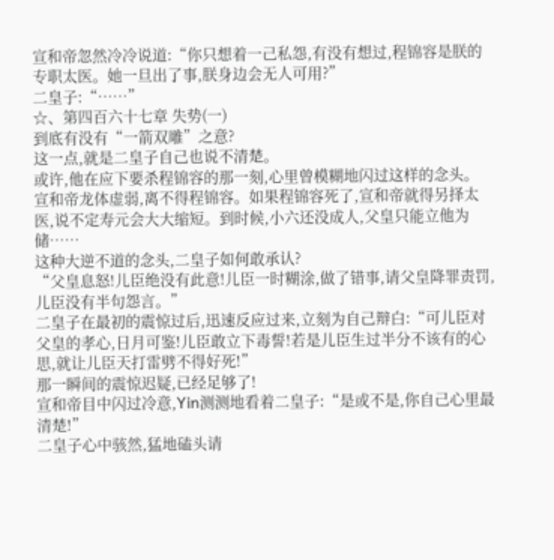宣和帝忽然冷冷说道:“你只想着一己私怨,有没有想过,程锦容是朕的专职太医。她一旦出了事,朕身边会无人可用?”
二皇子:“……”
☆、第四百六十七章 失势(一)
到底有没有“一箭双雕”之意?
这一点,就是二皇子自己也说不清楚。
或许,他在应下要杀程锦容的那一刻,心里曾模糊地闪过这样的念头。
宣和帝龙体虚弱,离不得程锦容。如果程锦容死了,宣和帝就得另择太医,说不定寿元会大大缩短。到时候,小六还没成人,父皇只能立他为储……
这种大逆不道的念头,二皇子如何敢承认?
“父皇息怒!儿臣绝没有此意!儿臣一时糊涂,做了错事,请父皇降罪责罚,儿臣没有半句怨言。”
二皇子在最初的震惊过后,迅速反应过来,立刻为自己辩白:“可儿臣对父皇的孝心,日月可鉴!儿臣敢立下毒誓!若是儿臣生过半分不该有的心思,就让儿臣天打雷劈不得好死!”
那一瞬间的震惊迟疑,已经足够了!
宣和帝目中闪过冷意,Yin测测地看着二皇子:“是或不是,你自己心里最清楚!”
二皇子心中骇然,猛地磕头请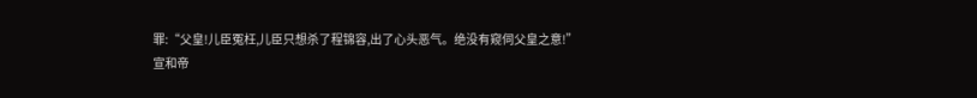罪:“父皇!儿臣冤枉,儿臣只想杀了程锦容,出了心头恶气。绝没有窥伺父皇之意!”
宣和帝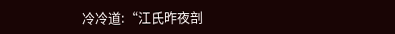冷冷道:“江氏昨夜剖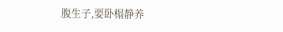腹生子,要卧榻静养